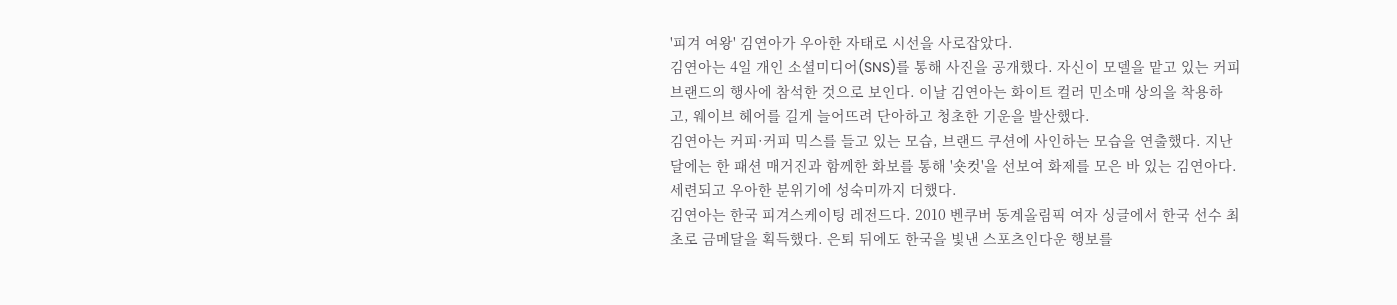'피겨 여왕' 김연아가 우아한 자태로 시선을 사로잡았다.
김연아는 4일 개인 소셜미디어(SNS)를 통해 사진을 공개했다. 자신이 모델을 맡고 있는 커피 브랜드의 행사에 참석한 것으로 보인다. 이날 김연아는 화이트 컬러 민소매 상의을 착용하고, 웨이브 헤어를 길게 늘어뜨려 단아하고 청초한 기운을 발산했다.
김연아는 커피·커피 믹스를 들고 있는 모습, 브랜드 쿠션에 사인하는 모습을 연출했다. 지난달에는 한 패션 매거진과 함께한 화보를 통해 '숏컷'을 선보여 화제를 모은 바 있는 김연아다. 세련되고 우아한 분위기에 성숙미까지 더했다.
김연아는 한국 피겨스케이팅 레전드다. 2010 벤쿠버 동계올림픽 여자 싱글에서 한국 선수 최초로 금메달을 획득했다. 은퇴 뒤에도 한국을 빛낸 스포츠인다운 행보를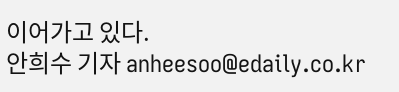이어가고 있다.
안희수 기자 anheesoo@edaily.co.kr